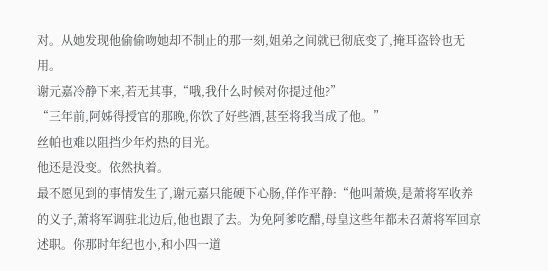对。从她发现他偷偷吻她却不制止的那一刻,姐弟之间就已彻底变了,掩耳盗铃也无用。
谢元嘉冷静下来,若无其事,“哦,我什么时候对你提过他?”
“三年前,阿姊得授官的那晚,你饮了好些酒,甚至将我当成了他。”
丝帕也难以阻挡少年灼热的目光。
他还是没变。依然执着。
最不愿见到的事情发生了,谢元嘉只能硬下心肠,佯作平静:“他叫萧焕,是萧将军收养的义子,萧将军调驻北边后,他也跟了去。为免阿爹吃醋,母皇这些年都未召萧将军回京述职。你那时年纪也小,和小四一道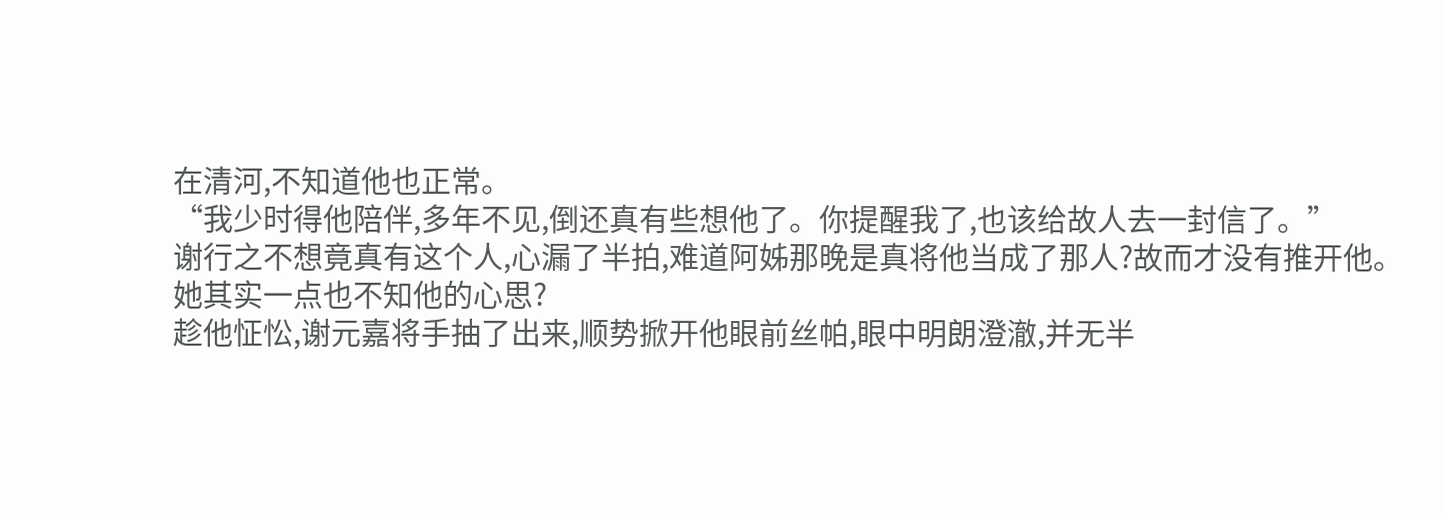在清河,不知道他也正常。
“我少时得他陪伴,多年不见,倒还真有些想他了。你提醒我了,也该给故人去一封信了。”
谢行之不想竟真有这个人,心漏了半拍,难道阿姊那晚是真将他当成了那人?故而才没有推开他。
她其实一点也不知他的心思?
趁他怔忪,谢元嘉将手抽了出来,顺势掀开他眼前丝帕,眼中明朗澄澈,并无半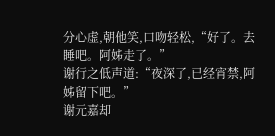分心虚,朝他笑,口吻轻松,“好了。去睡吧。阿姊走了。”
谢行之低声道:“夜深了,已经宵禁,阿姊留下吧。”
谢元嘉却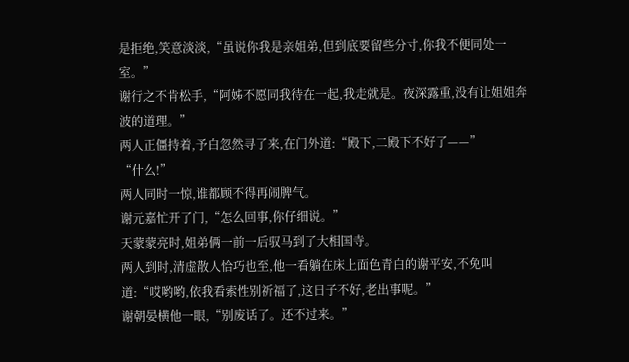是拒绝,笑意淡淡,“虽说你我是亲姐弟,但到底要留些分寸,你我不便同处一室。”
谢行之不肯松手,“阿姊不愿同我待在一起,我走就是。夜深露重,没有让姐姐奔波的道理。”
两人正僵持着,予白忽然寻了来,在门外道:“殿下,二殿下不好了——”
“什么!”
两人同时一惊,谁都顾不得再闹脾气。
谢元嘉忙开了门,“怎么回事,你仔细说。”
天蒙蒙亮时,姐弟俩一前一后驭马到了大相国寺。
两人到时,清虚散人恰巧也至,他一看躺在床上面色青白的谢平安,不免叫道:“哎哟哟,依我看索性别祈福了,这日子不好,老出事呢。”
谢朝晏横他一眼,“别废话了。还不过来。”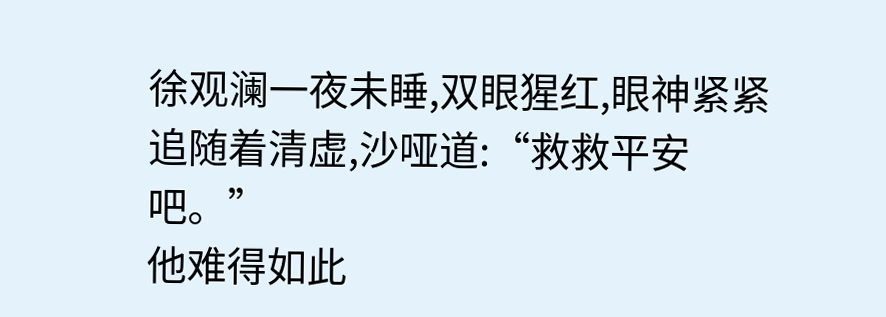徐观澜一夜未睡,双眼猩红,眼神紧紧追随着清虚,沙哑道:“救救平安吧。”
他难得如此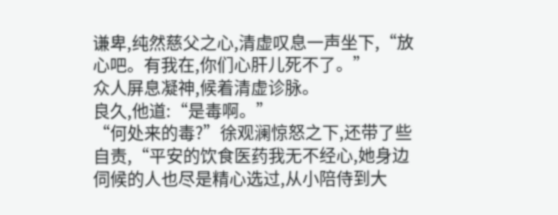谦卑,纯然慈父之心,清虚叹息一声坐下,“放心吧。有我在,你们心肝儿死不了。”
众人屏息凝神,候着清虚诊脉。
良久,他道:“是毒啊。”
“何处来的毒?”徐观澜惊怒之下,还带了些自责,“平安的饮食医药我无不经心,她身边伺候的人也尽是精心选过,从小陪侍到大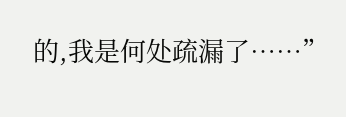的,我是何处疏漏了……”